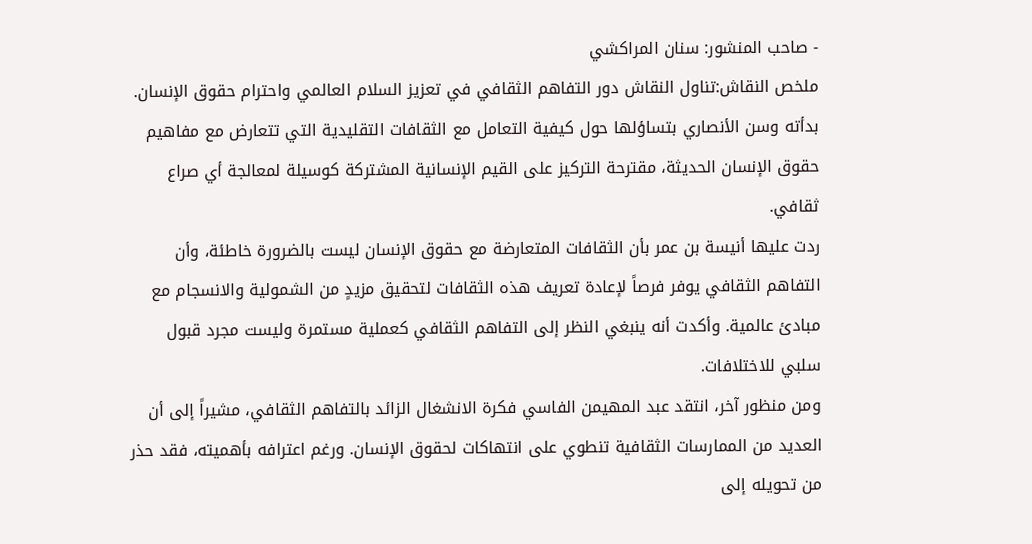- صاحب المنشور: سنان المراكشي
ملخص النقاش:تناول النقاش دور التفاهم الثقافي في تعزيز السلام العالمي واحترام حقوق الإنسان. بدأته وسن الأنصاري بتساؤلها حول كيفية التعامل مع الثقافات التقليدية التي تتعارض مع مفاهيم حقوق الإنسان الحديثة، مقترحة التركيز على القيم الإنسانية المشتركة كوسيلة لمعالجة أي صراع ثقافي.
ردت عليها أنيسة بن عمر بأن الثقافات المتعارضة مع حقوق الإنسان ليست بالضرورة خاطئة، وأن التفاهم الثقافي يوفر فرصاً لإعادة تعريف هذه الثقافات لتحقيق مزيدٍ من الشمولية والانسجام مع مبادئ عالمية. وأكدت أنه ينبغي النظر إلى التفاهم الثقافي كعملية مستمرة وليست مجرد قبول سلبي للاختلافات.
ومن منظور آخر، انتقد عبد المهيمن الفاسي فكرة الانشغال الزائد بالتفاهم الثقافي، مشيراً إلى أن العديد من الممارسات الثقافية تنطوي على انتهاكات لحقوق الإنسان. ورغم اعترافه بأهميته، فقد حذر من تحويله إلى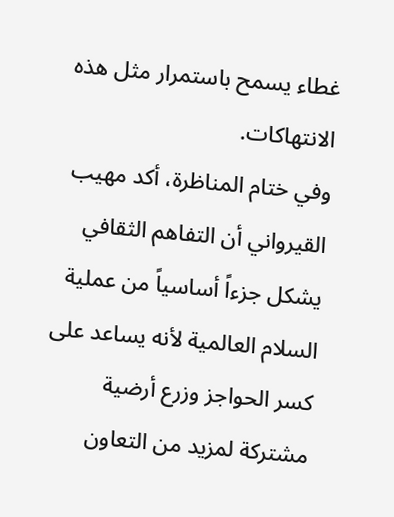غطاء يسمح باستمرار مثل هذه الانتهاكات.
وفي ختام المناظرة، أكد مهيب القيرواني أن التفاهم الثقافي يشكل جزءاً أساسياً من عملية السلام العالمية لأنه يساعد على كسر الحواجز وزرع أرضية مشتركة لمزيد من التعاون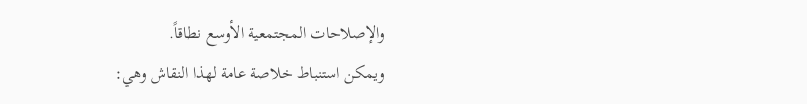والإصلاحات المجتمعية الأوسع نطاقاً.
ويمكن استنباط خلاصة عامة لهذا النقاش وهي: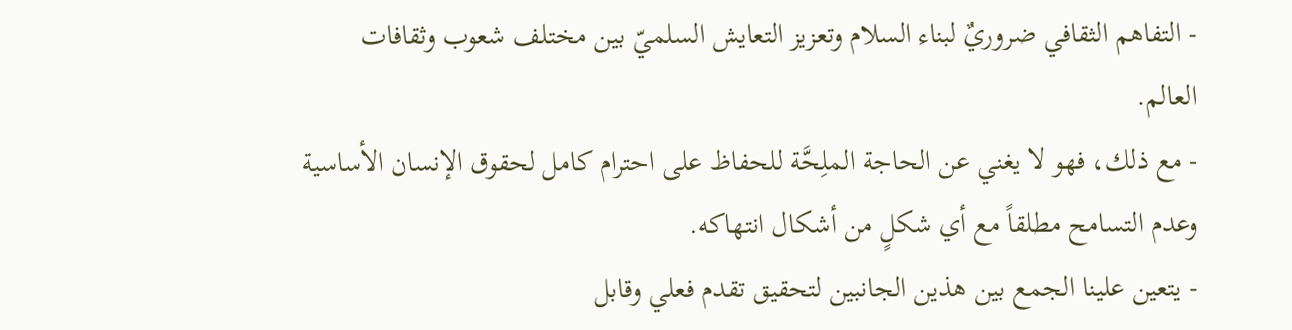- التفاهم الثقافي ضروريٌ لبناء السلام وتعزيز التعايش السلميّ بين مختلف شعوب وثقافات العالم.
- مع ذلك، فهو لا يغني عن الحاجة الملِحَّة للحفاظ على احترام كامل لحقوق الإنسان الأساسية وعدم التسامح مطلقاً مع أي شكلٍ من أشكال انتهاكه.
- يتعين علينا الجمع بين هذين الجانبين لتحقيق تقدم فعلي وقابل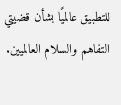للتطبيق عالميًا بشأن قضيتي التفاهم والسلام العالميين.